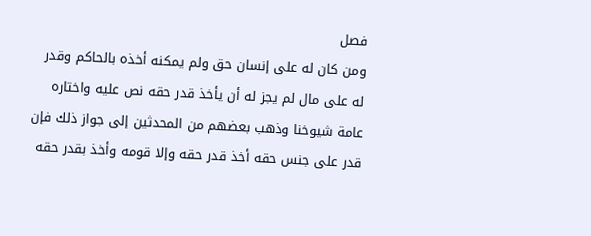فصل
ومن كان له على إنسان حق ولم يمكنه أخذه بالحاكم وقدر له على مال لم يجز له أن يأخذ قدر حقه نص عليه واختاره عامة شيوخنا وذهب بعضهم من المحدثين إلى جواز ذلك فإن قدر على جنس حقه أخذ قدر حقه وإلا قومه وأخذ بقدر حقه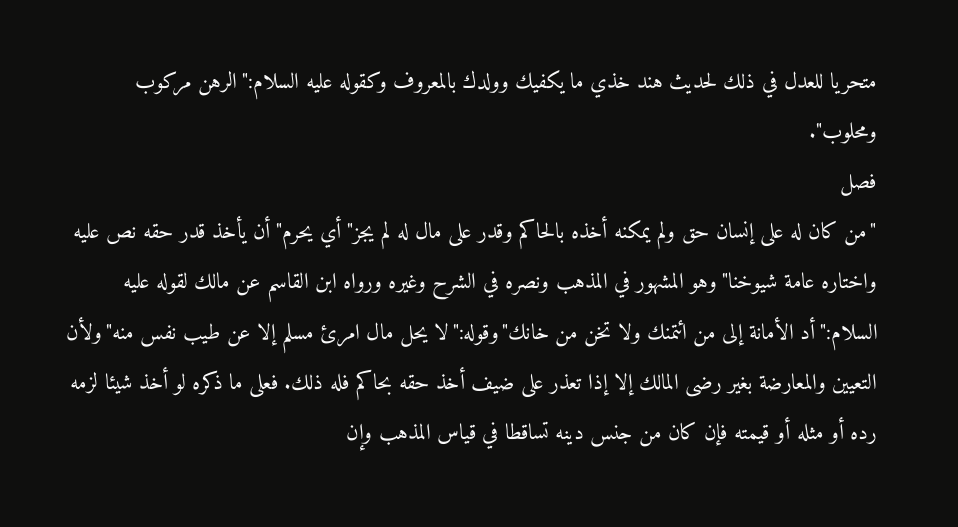متحريا للعدل في ذلك لحديث هند خذي ما يكفيك وولدك بالمعروف وكقوله عليه السلام:"الرهن مركوب ومحلوب".
فصل
"من كان له على إنسان حق ولم يمكنه أخذه بالحاكم وقدر على مال له لم يجز"أي يحرم"أن يأخذ قدر حقه نص عليه واختاره عامة شيوخنا"وهو المشهور في المذهب ونصره في الشرح وغيره ورواه ابن القاسم عن مالك لقوله عليه السلام:"أد الأمانة إلى من ائتمنك ولا تخن من خانك"وقوله:"لا يحل مال امرئ مسلم إلا عن طيب نفس منه"ولأن التعيين والمعارضة بغير رضى المالك إلا إذا تعذر على ضيف أخذ حقه بحاكم فله ذلك. فعلى ما ذكره لو أخذ شيئا لزمه رده أو مثله أو قيمته فإن كان من جنس دينه تساقطا في قياس المذهب وإن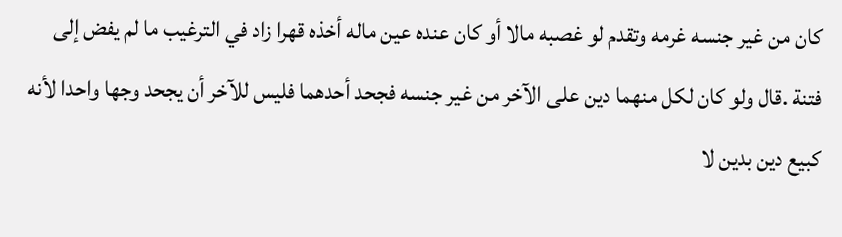كان من غير جنسه غرمه وتقدم لو غصبه مالا أو كان عنده عين ماله أخذه قهرا زاد في الترغيب ما لم يفض إلى فتنة .قال ولو كان لكل منهما دين على الآخر من غير جنسه فجحد أحدهما فليس للآخر أن يجحد وجها واحدا لأنه كبيع دين بدين لا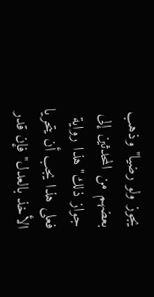يجوز ولو رضيا"وذهب بعضهم من المحدثين إلى جواز ذلك"هذا رواية فعلى هذا يجب أن يتحريا الأخذ بالعدل"فإن قدر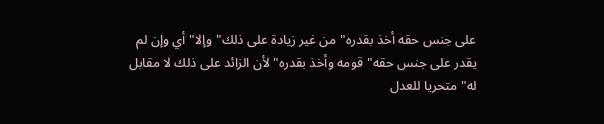على جنس حقه أخذ بقدره"من غير زيادة على ذلك"وإلا"أي وإن لم يقدر على جنس حقه"قومه وأخذ بقدره"لأن الزائد على ذلك لا مقابل له"متحريا للعدل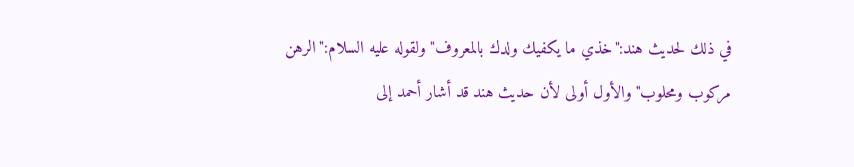في ذلك لحديث هند:"خذي ما يكفيك ولدك بالمعروف" ولقوله عليه السلام:"الرهن مركوب ومحلوب"والأول أولى لأن حديث هند قد أشار أحمد إلى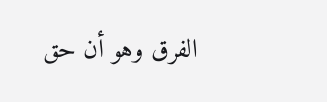الفرق وهو أن حق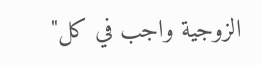الزوجية واجب في كل"